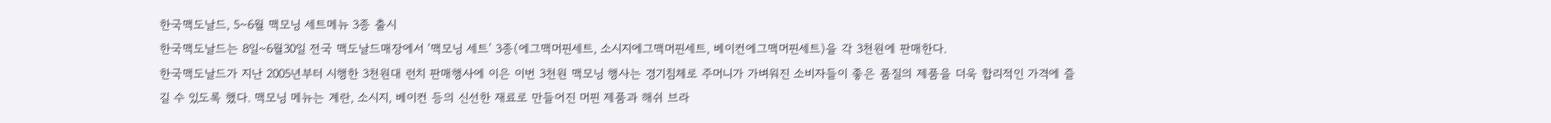한국맥도날드, 5~6월 맥모닝 세트메뉴 3종 출시
한국맥도날드는 8일~6월30일 전국 맥도날드매장에서 ‘맥모닝 세트’ 3종(에그맥머핀세트, 소시지에그맥머핀세트, 베이컨에그맥머핀세트)을 각 3천원에 판매한다.
한국맥도날드가 지난 2005년부터 시행한 3천원대 런치 판매행사에 이은 이번 3천원 맥모닝 행사는 경기침체로 주머니가 가벼워진 소비자들이 좋은 품질의 제품을 더욱 합리적인 가격에 즐길 수 있도록 했다. 맥모닝 메뉴는 계란, 소시지, 베이컨 등의 신선한 재료로 만들어진 머핀 제품과 해쉬 브라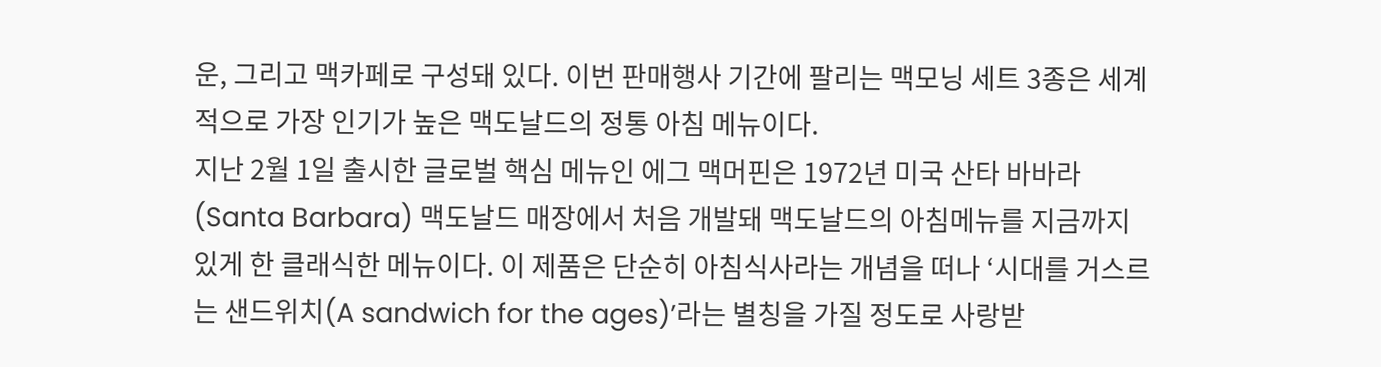운, 그리고 맥카페로 구성돼 있다. 이번 판매행사 기간에 팔리는 맥모닝 세트 3종은 세계적으로 가장 인기가 높은 맥도날드의 정통 아침 메뉴이다.
지난 2월 1일 출시한 글로벌 핵심 메뉴인 에그 맥머핀은 1972년 미국 산타 바바라(Santa Barbara) 맥도날드 매장에서 처음 개발돼 맥도날드의 아침메뉴를 지금까지 있게 한 클래식한 메뉴이다. 이 제품은 단순히 아침식사라는 개념을 떠나 ‘시대를 거스르는 샌드위치(A sandwich for the ages)’라는 별칭을 가질 정도로 사랑받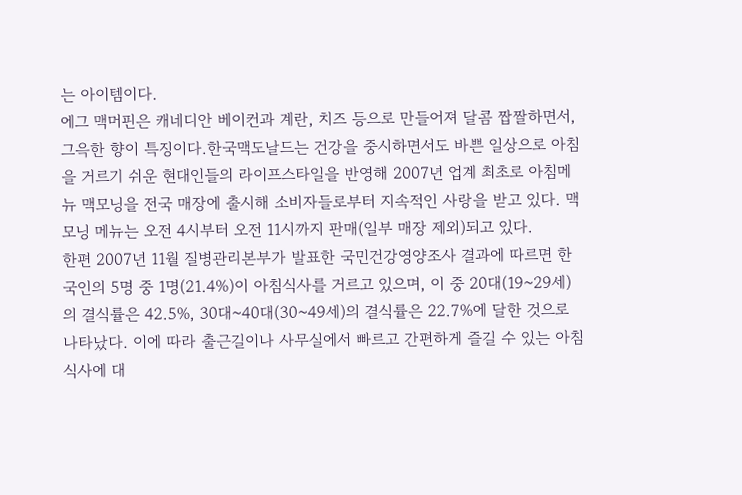는 아이템이다.
에그 맥머핀은 캐네디안 베이컨과 계란, 치즈 등으로 만들어져 달콤 짭짤하면서,그윽한 향이 특징이다.한국맥도날드는 건강을 중시하면서도 바쁜 일상으로 아침을 거르기 쉬운 현대인들의 라이프스타일을 반영해 2007년 업계 최초로 아침메뉴 맥모닝을 전국 매장에 출시해 소비자들로부터 지속적인 사랑을 받고 있다. 맥모닝 메뉴는 오전 4시부터 오전 11시까지 판매(일부 매장 제외)되고 있다.
한편 2007년 11월 질병관리본부가 발표한 국민건강영양조사 결과에 따르면 한국인의 5명 중 1명(21.4%)이 아침식사를 거르고 있으며, 이 중 20대(19~29세)의 결식률은 42.5%, 30대~40대(30~49세)의 결식률은 22.7%에 달한 것으로 나타났다. 이에 따라 출근길이나 사무실에서 빠르고 간편하게 즐길 수 있는 아침식사에 대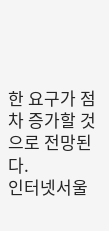한 요구가 점차 증가할 것으로 전망된다.
인터넷서울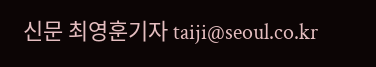신문 최영훈기자 taiji@seoul.co.kr